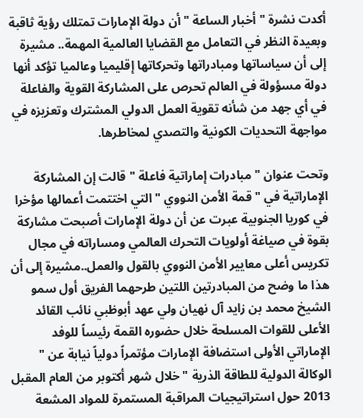أكدت نشرة " أخبار الساعة " أن دولة الإمارات تمتلك رؤية ثاقبة وبعيدة النظر في التعامل مع القضايا العالمية المهمة.. مشيرة إلى أن سياساتها ومبادراتها وتحركاتها إقليميا وعالميا تؤكد أنها دولة مسؤولة في العالم تحرص على المشاركة القوية والفاعلة في أي جهد من شأنه تقوية العمل الدولي المشترك وتعزيزه في مواجهة التحديات الكونية والتصدي لمخاطرها.

وتحت عنوان " مبادرات إماراتية فاعلة " قالت إن المشاركة الإماراتية في " قمة الأمن النووي " التي اختتمت أعمالها مؤخرا في كوريا الجنوبية عبرت عن أن دولة الإمارات أصبحت مشاركة بقوة في صياغة أولويات التحرك العالمي ومساراته في مجال تكريس أعلى معايير الأمن النووي بالقول والعمل..مشيرة إلى أن هذا ما وضح من المبادرتين اللتين طرحهما الفريق أول سمو الشيخ محمد بن زايد آل نهيان ولي عهد أبوظبي نائب القائد الأعلى للقوات المسلحة خلال حضوره القمة رئيساً للوفد الإماراتي الأولى استضافة الإمارات مؤتمراً دولياً نيابة عن " الوكالة الدولية للطاقة الذرية " خلال شهر أكتوبر من العام المقبل 2013 حول استراتيجيات المراقبة المستمرة للمواد المشعة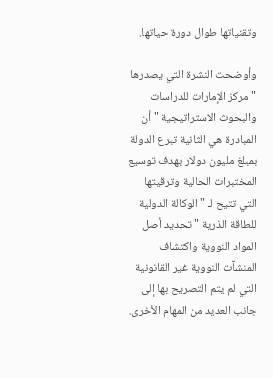وتقنياتها طوال دورة حياتها.

وأوضحت النشرة التي يصدرها " مركز الإمارات للدراسات والبحوث الاستراتيجية " أن المبادرة هي الثانية تبرع الدولة بمبلغ مليون دولار بهدف توسيع المختبرات الحالية وترقيتها التي تتيح لـ " الوكالة الدولية للطاقة الذرية " تحديد أصل المواد النووية واكتشاف المنشآت النووية غير القانونية التي لم يتم التصريح بها إلى جانب العديد من المهام الأخرى.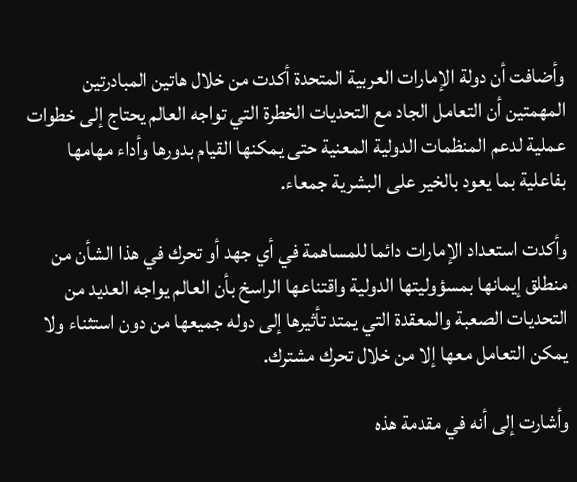وأضافت أن دولة الإمارات العربية المتحدة أكدت من خلال هاتين المبادرتين المهمتين أن التعامل الجاد مع التحديات الخطرة التي تواجه العالم يحتاج إلى خطوات عملية لدعم المنظمات الدولية المعنية حتى يمكنها القيام بدورها وأداء مهامها بفاعلية بما يعود بالخير على البشرية جمعاء.

وأكدت استعداد الإمارات دائما للمساهمة في أي جهد أو تحرك في هذا الشأن من منطلق إيمانها بمسؤوليتها الدولية واقتناعها الراسخ بأن العالم يواجه العديد من التحديات الصعبة والمعقدة التي يمتد تأثيرها إلى دوله جميعها من دون استثناء ولا يمكن التعامل معها إلا من خلال تحرك مشترك.

وأشارت إلى أنه في مقدمة هذه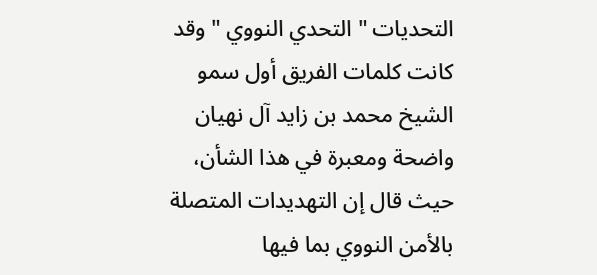التحديات " التحدي النووي " وقد كانت كلمات الفريق أول سمو الشيخ محمد بن زايد آل نهيان واضحة ومعبرة في هذا الشأن، حيث قال إن التهديدات المتصلة بالأمن النووي بما فيها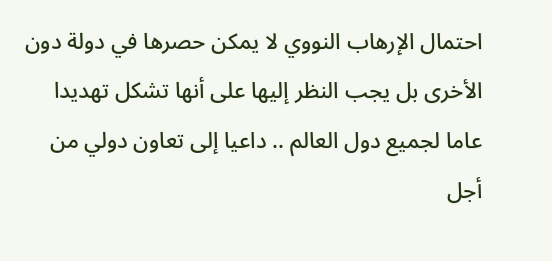احتمال الإرهاب النووي لا يمكن حصرها في دولة دون الأخرى بل يجب النظر إليها على أنها تشكل تهديدا عاما لجميع دول العالم .. داعيا إلى تعاون دولي من أجل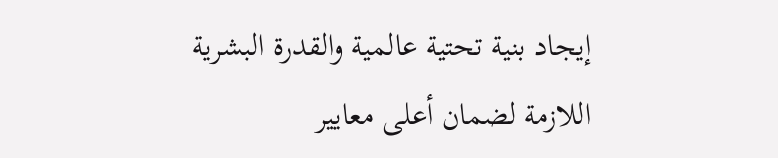إيجاد بنية تحتية عالمية والقدرة البشرية اللازمة لضمان أعلى معايير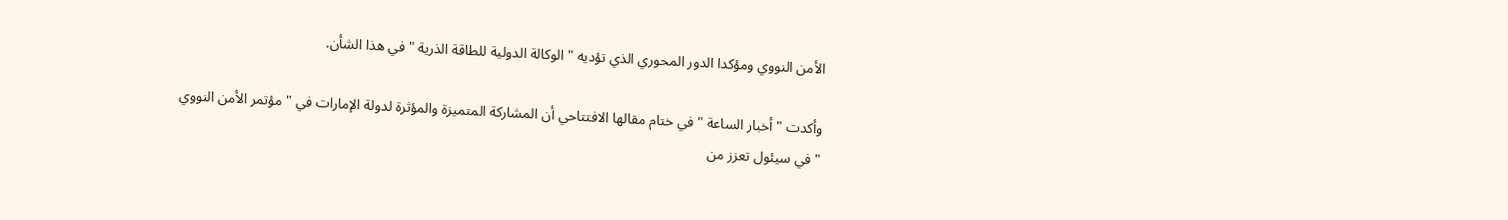الأمن النووي ومؤكدا الدور المحوري الذي تؤديه " الوكالة الدولية للطاقة الذرية " في هذا الشأن.

وأكدت " أخبار الساعة " في ختام مقالها الافتتاحي أن المشاركة المتميزة والمؤثرة لدولة الإمارات في " مؤتمر الأمن النووي " في سيئول تعزز من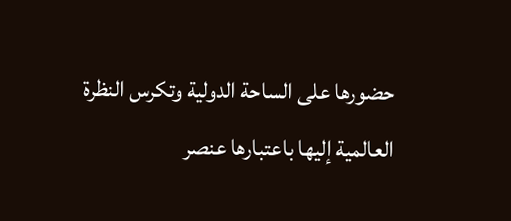حضورها على الساحة الدولية وتكرس النظرة العالمية إليها باعتبارها عنصر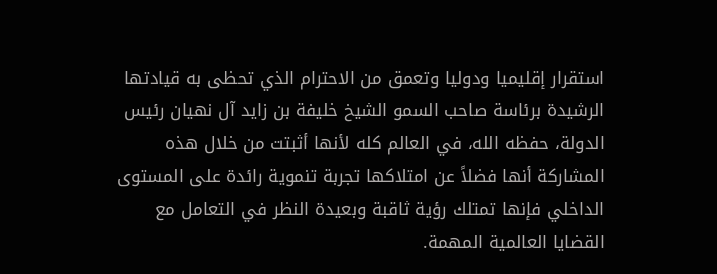استقرار إقليميا ودوليا وتعمق من الاحترام الذي تحظى به قيادتها الرشيدة برئاسة صاحب السمو الشيخ خليفة بن زايد آل نهيان رئيس الدولة، حفظه الله، في العالم كله لأنها أثبتت من خلال هذه المشاركة أنها فضلاً عن امتلاكها تجربة تنموية رائدة على المستوى الداخلي فإنها تمتلك رؤية ثاقبة وبعيدة النظر في التعامل مع القضايا العالمية المهمة.